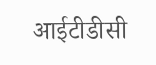आईटीडीसी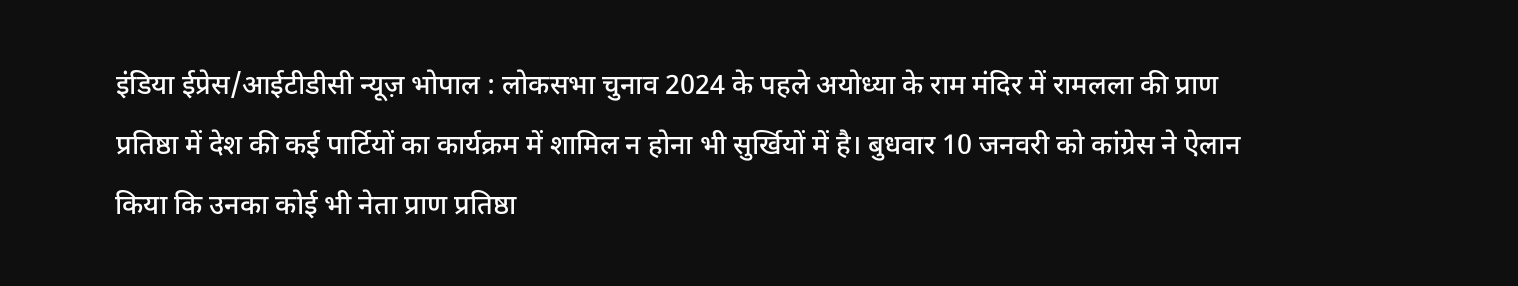इंडिया ईप्रेस/आईटीडीसी न्यूज़ भोपाल : लोकसभा चुनाव 2024 के पहले अयोध्या के राम मंदिर में रामलला की प्राण प्रतिष्ठा में देश की कई पार्टियों का कार्यक्रम में शामिल न होना भी सुर्खियों में है। बुधवार 10 जनवरी को कांग्रेस ने ऐलान किया कि उनका कोई भी नेता प्राण प्रतिष्ठा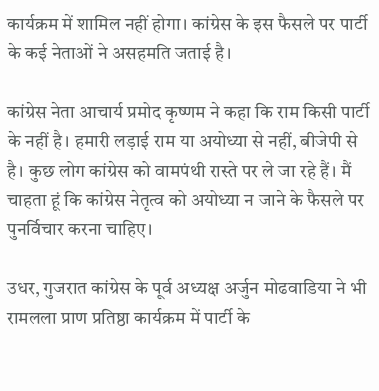कार्यक्रम में शामिल नहीं होगा। कांग्रेस के इस फैसले पर पार्टी के कई नेताओं ने असहमति जताई है।

कांग्रेस नेता आचार्य प्रमोद कृष्णम ने कहा कि राम किसी पार्टी के नहीं है। हमारी लड़ाई राम या अयोध्या से नहीं, बीजेपी से है। कुछ लोग कांग्रेस को वामपंथी रास्ते पर ले जा रहे हैं। मैं चाहता हूं कि कांग्रेस नेतृत्व को अयोध्या न जाने के फैसले पर पुनर्विचार करना चाहिए।

उधर, गुजरात कांग्रेस के पूर्व अध्यक्ष अर्जुन मोढवाडिया ने भी रामलला प्राण प्रतिष्ठा कार्यक्रम में पार्टी के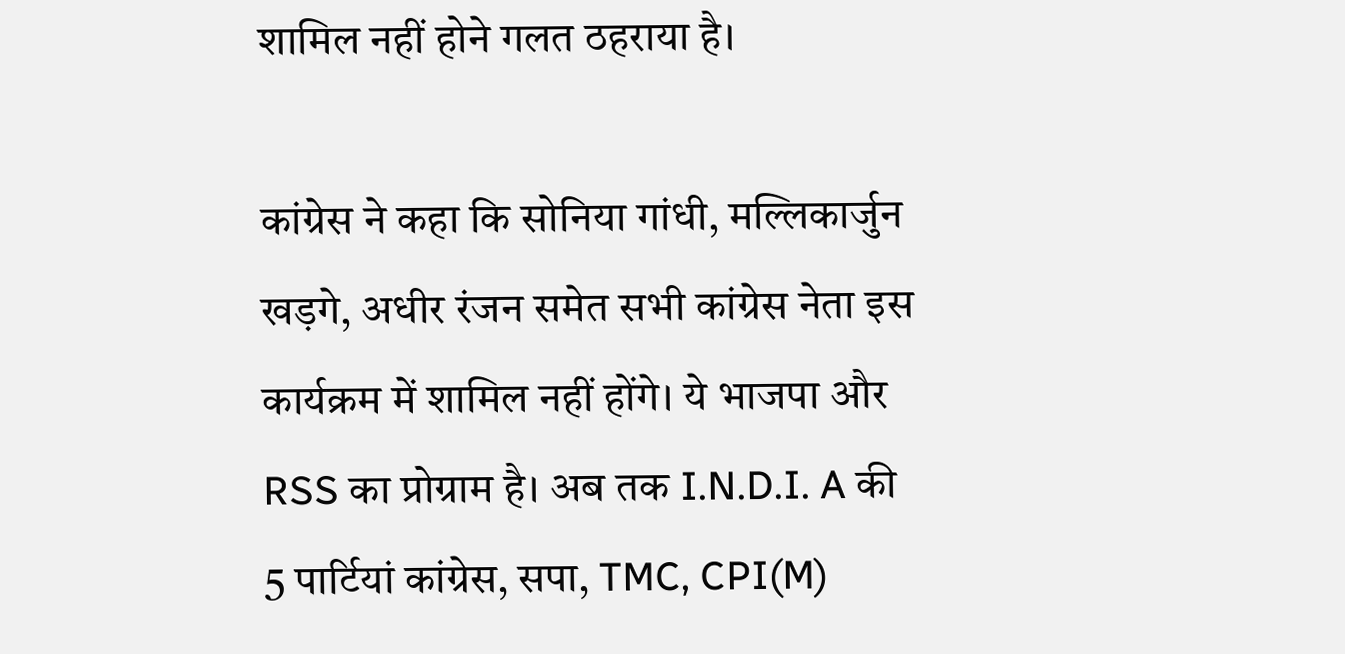शामिल नहीं होने गलत ठहराया है।

कांग्रेस ने कहा कि सोनिया गांधी, मल्लिकार्जुन खड़गे, अधीर रंजन समेत सभी कांग्रेस नेता इस कार्यक्रम में शामिल नहीं होंगे। ये भाजपा और RSS का प्रोग्राम है। अब तक I.N.D.I. A की 5 पार्टियां कांग्रेस, सपा, TMC, CPI(M)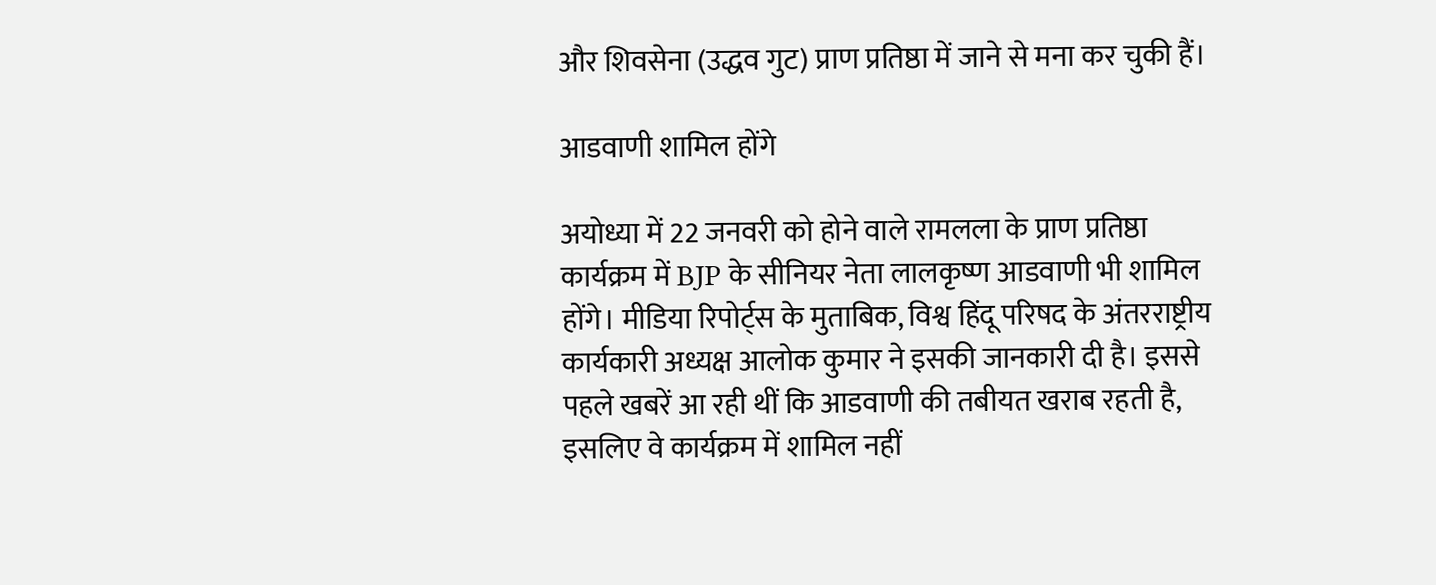और शिवसेना (उद्धव गुट) प्राण प्रतिष्ठा में जाने से मना कर चुकी हैं।

आडवाणी शामिल होंगे

अयोध्या में 22 जनवरी को होने वाले रामलला के प्राण प्रतिष्ठा कार्यक्रम में BJP के सीनियर नेता लालकृष्ण आडवाणी भी शामिल होंगे। मीडिया रिपोर्ट्स के मुताबिक, विश्व हिंदू परिषद के अंतरराष्ट्रीय कार्यकारी अध्यक्ष आलोक कुमार ने इसकी जानकारी दी है। इससे पहले खबरें आ रही थीं कि आडवाणी की तबीयत खराब रहती है, इसलिए वे कार्यक्रम में शामिल नहीं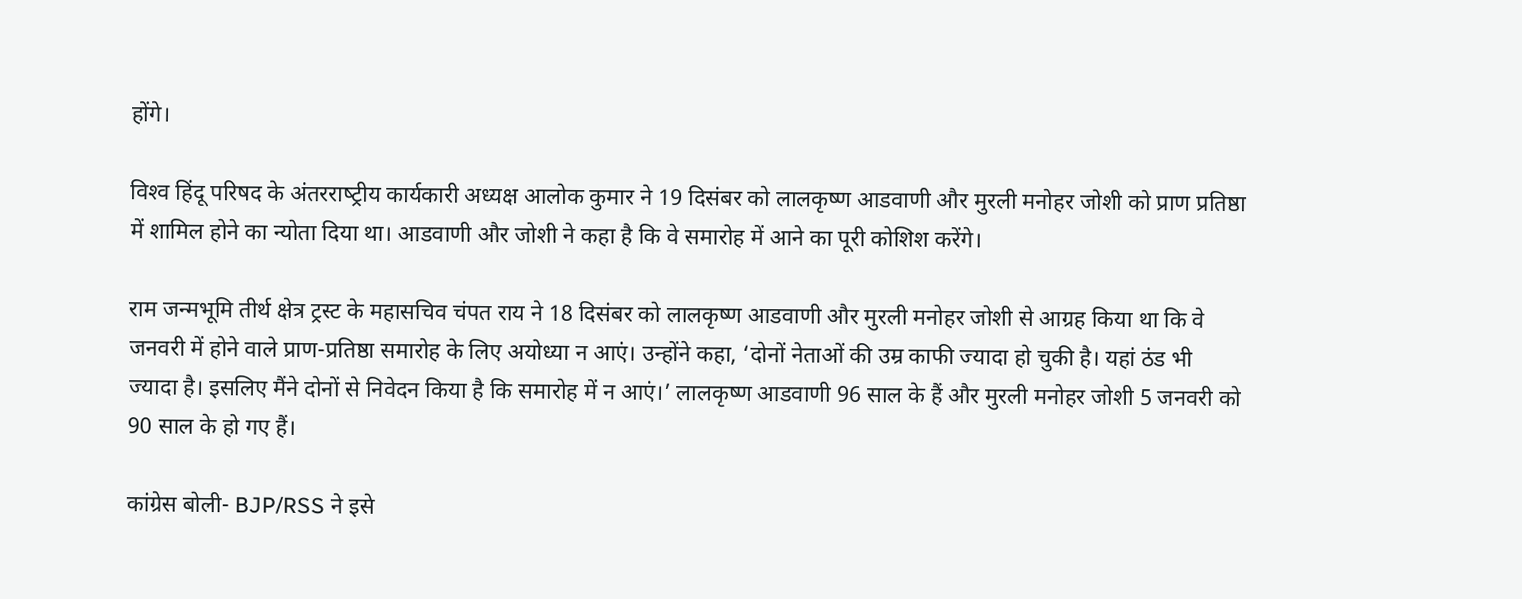होंगे।

विश्‍व हिंदू परिषद के अंतरराष्‍ट्रीय कार्यकारी अध्यक्ष आलोक कुमार ने 19 दिसंबर को लालकृष्‍ण आडवाणी और मुरली मनोहर जोशी को प्राण प्रतिष्ठा में शामिल होने का न्‍योता दिया था। आडवाणी और जोशी ने कहा है कि वे समारोह में आने का पूरी कोशिश करेंगे।

राम जन्मभूमि तीर्थ क्षेत्र ट्रस्ट के महासचिव चंपत राय ने 18 दिसंबर को लालकृष्ण आडवाणी और मुरली मनोहर जोशी से आग्रह किया था कि वे जनवरी में होने वाले प्राण-प्रतिष्ठा समारोह के लिए अयोध्या न आएं। उन्होंने कहा, ‘दोनों नेताओं की उम्र काफी ज्यादा हो चुकी है। यहां ठंड भी ज्यादा है। इसलिए मैंने दोनों से निवेदन किया है कि समारोह में न आएं।’ लालकृष्ण आडवाणी 96 साल के हैं और मुरली मनोहर जोशी 5 जनवरी को 90 साल के हो गए हैं।

कांग्रेस बोली- BJP/RSS ने इसे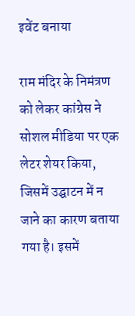इवेंट बनाया

राम मंदिर के निमंत्रण को लेकर कांग्रेस ने सोशल मीडिया पर एक लेटर शेयर किया, जिसमें उद्घाटन में न जाने का कारण बताया गया है। इसमें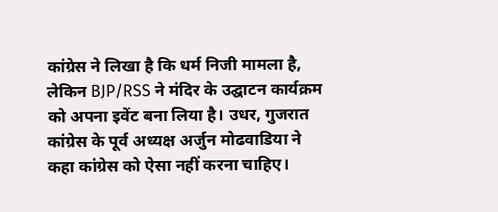कांग्रेस ने लिखा है कि धर्म निजी मामला है, लेकिन BJP/RSS ने मंदिर के उद्घाटन कार्यक्रम को अपना इवेंट बना लिया है। उधर, गुजरात कांग्रेस के पूर्व अध्यक्ष अर्जुन मोढवाडिया ने कहा कांग्रेस को ऐसा नहीं करना चाहिए।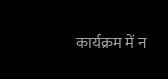कार्यक्रम में न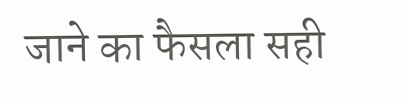जाने का फैसला सही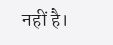नहीं है।